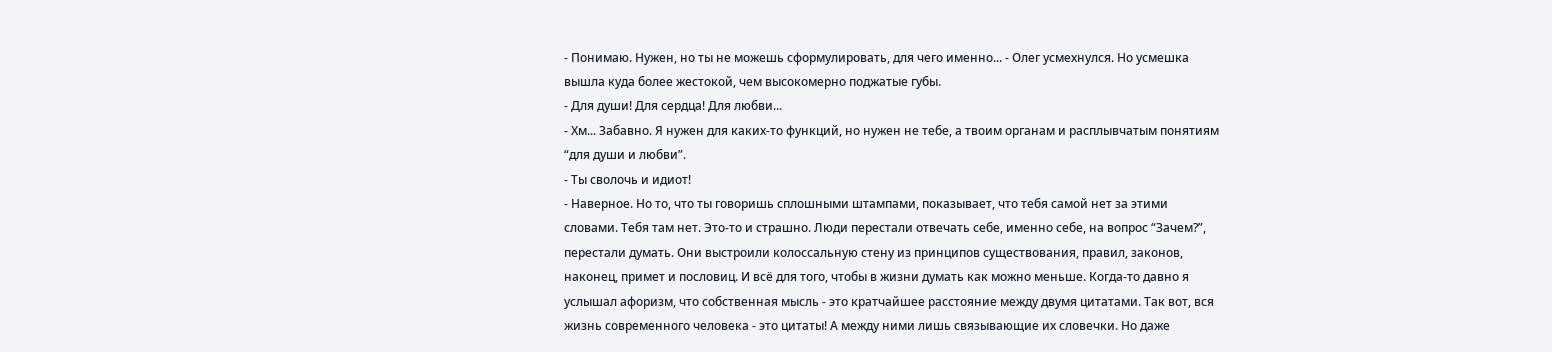- Понимаю. Нужен, но ты не можешь сформулировать, для чего именно... - Олег усмехнулся. Но усмешка вышла куда более жестокой, чем высокомерно поджатые губы.
- Для души! Для сердца! Для любви...
- Хм... Забавно. Я нужен для каких-то функций, но нужен не тебе, а твоим органам и расплывчатым понятиям “для души и любви”.
- Ты сволочь и идиот!
- Наверное. Но то, что ты говоришь сплошными штампами, показывает, что тебя самой нет за этими словами. Тебя там нет. Это-то и страшно. Люди перестали отвечать себе, именно себе, на вопрос “Зачем?”, перестали думать. Они выстроили колоссальную стену из принципов существования, правил, законов, наконец, примет и пословиц. И всё для того, чтобы в жизни думать как можно меньше. Когда-то давно я услышал афоризм, что собственная мысль - это кратчайшее расстояние между двумя цитатами. Так вот, вся жизнь современного человека - это цитаты! А между ними лишь связывающие их словечки. Но даже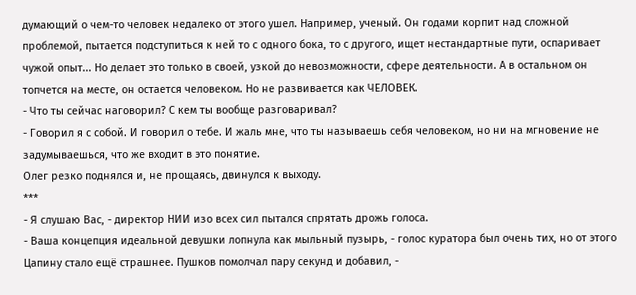думающий о чем-то человек недалеко от этого ушел. Например, ученый. Он годами корпит над сложной проблемой, пытается подступиться к ней то с одного бока, то с другого, ищет нестандартные пути, оспаривает чужой опыт... Но делает это только в своей, узкой до невозможности, сфере деятельности. А в остальном он топчется на месте, он остается человеком. Но не развивается как ЧЕЛОВЕК.
- Что ты сейчас наговорил? С кем ты вообще разговаривал?
- Говорил я с собой. И говорил о тебе. И жаль мне, что ты называешь себя человеком, но ни на мгновение не задумываешься, что же входит в это понятие.
Олег резко поднялся и, не прощаясь, двинулся к выходу.
***
- Я слушаю Вас, - директор НИИ изо всех сил пытался спрятать дрожь голоса.
- Ваша концепция идеальной девушки лопнула как мыльный пузырь, - голос куратора был очень тих, но от этого Цапину стало ещё страшнее. Пушков помолчал пару секунд и добавил, -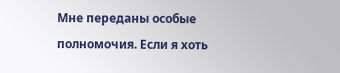Мне переданы особые полномочия. Если я хоть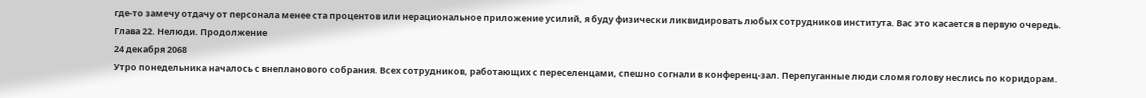где-то замечу отдачу от персонала менее ста процентов или нерациональное приложение усилий, я буду физически ликвидировать любых сотрудников института. Вас это касается в первую очередь.
Глава 22. Нелюди. Продолжение
24 декабря 2068
Утро понедельника началось с внепланового собрания. Всех сотрудников, работающих с переселенцами, спешно согнали в конференц-зал. Перепуганные люди сломя голову неслись по коридорам.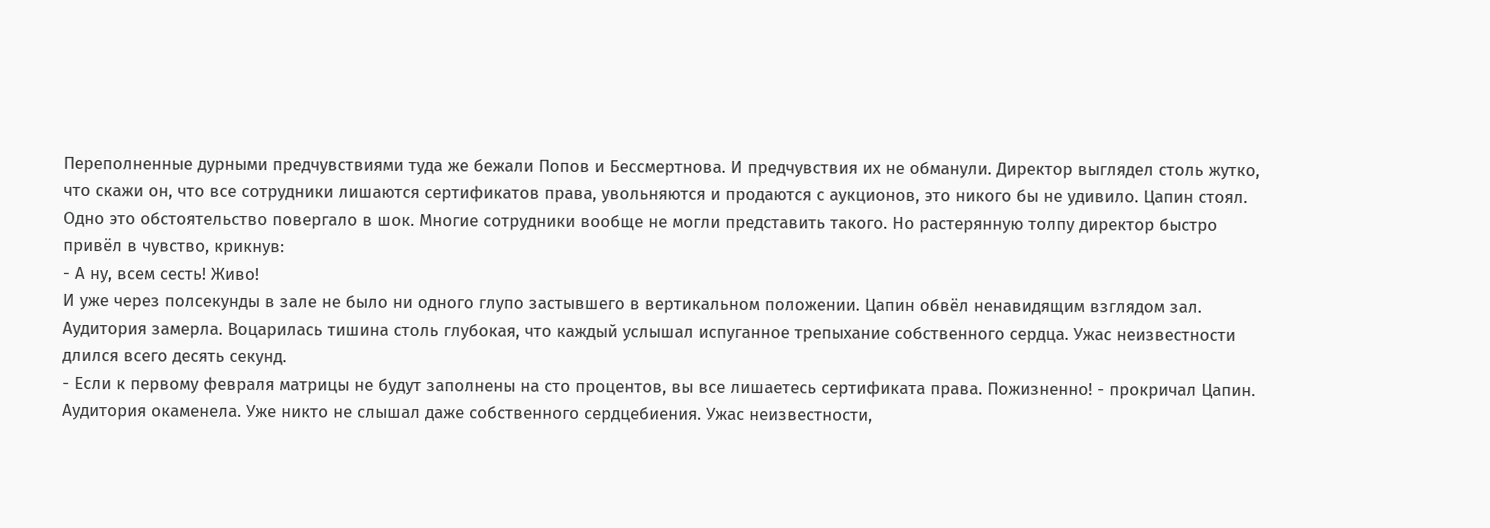Переполненные дурными предчувствиями туда же бежали Попов и Бессмертнова. И предчувствия их не обманули. Директор выглядел столь жутко, что скажи он, что все сотрудники лишаются сертификатов права, увольняются и продаются с аукционов, это никого бы не удивило. Цапин стоял. Одно это обстоятельство повергало в шок. Многие сотрудники вообще не могли представить такого. Но растерянную толпу директор быстро привёл в чувство, крикнув:
- А ну, всем сесть! Живо!
И уже через полсекунды в зале не было ни одного глупо застывшего в вертикальном положении. Цапин обвёл ненавидящим взглядом зал. Аудитория замерла. Воцарилась тишина столь глубокая, что каждый услышал испуганное трепыхание собственного сердца. Ужас неизвестности длился всего десять секунд.
- Если к первому февраля матрицы не будут заполнены на сто процентов, вы все лишаетесь сертификата права. Пожизненно! - прокричал Цапин.
Аудитория окаменела. Уже никто не слышал даже собственного сердцебиения. Ужас неизвестности,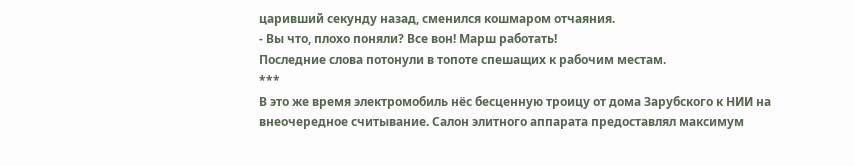царивший секунду назад, сменился кошмаром отчаяния.
- Вы что, плохо поняли? Все вон! Марш работать!
Последние слова потонули в топоте спешащих к рабочим местам.
***
В это же время электромобиль нёс бесценную троицу от дома Зарубского к НИИ на внеочередное считывание. Салон элитного аппарата предоставлял максимум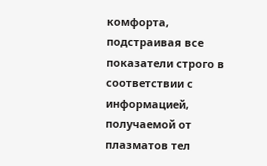комфорта, подстраивая все показатели строго в соответствии с информацией, получаемой от плазматов тел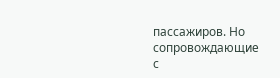пассажиров. Но сопровождающие с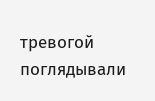тревогой поглядывали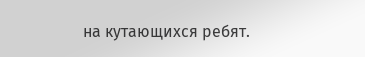на кутающихся ребят.